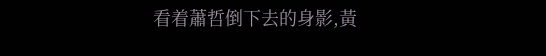看着蕭哲倒下去的身影,黃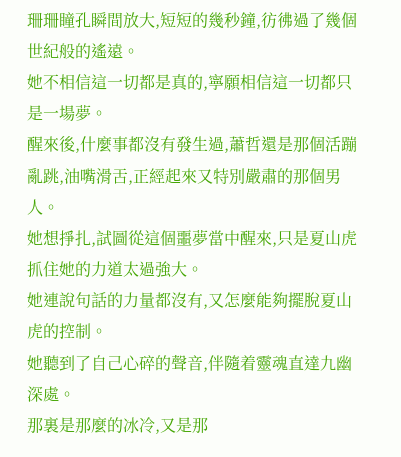珊珊瞳孔瞬間放大,短短的幾秒鐘,彷彿過了幾個世紀般的遙遠。
她不相信這一切都是真的,寧願相信這一切都只是一場夢。
醒來後,什麼事都沒有發生過,蕭哲還是那個活蹦亂跳,油嘴滑舌,正經起來又特別嚴肅的那個男人。
她想掙扎,試圖從這個噩夢當中醒來,只是夏山虎抓住她的力道太過強大。
她連說句話的力量都沒有,又怎麼能夠擺脫夏山虎的控制。
她聽到了自己心碎的聲音,伴隨着靈魂直達九幽深處。
那裏是那麼的冰冷,又是那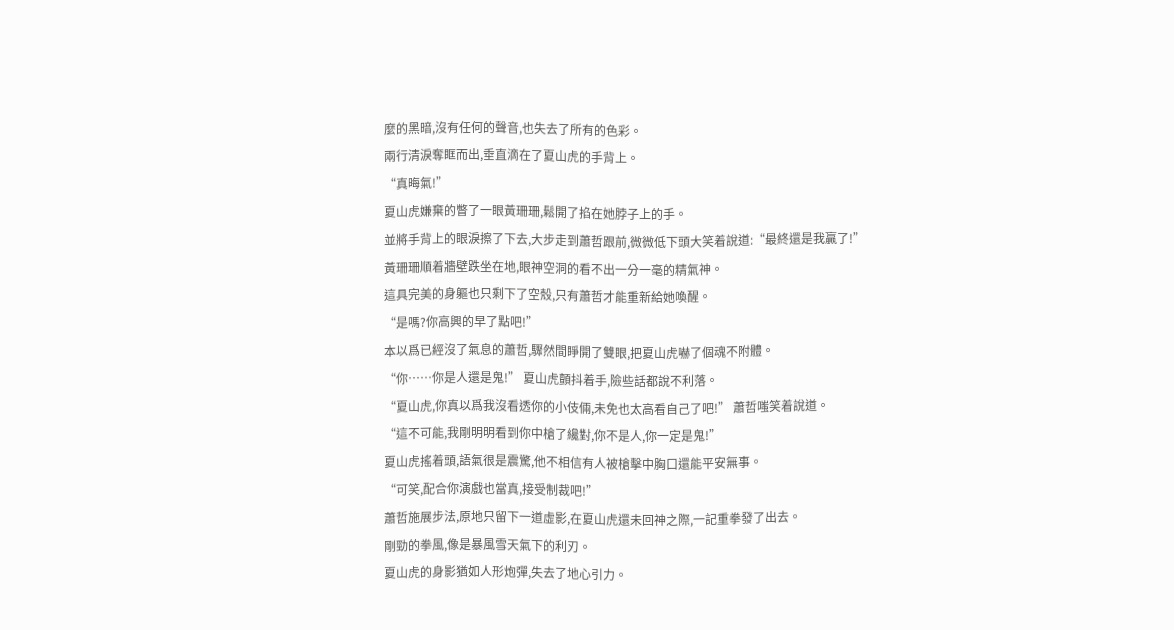麼的黑暗,沒有任何的聲音,也失去了所有的色彩。
兩行清淚奪眶而出,垂直滴在了夏山虎的手背上。
“真晦氣!”
夏山虎嫌棄的瞥了一眼黃珊珊,鬆開了掐在她脖子上的手。
並將手背上的眼淚擦了下去,大步走到蕭哲跟前,微微低下頭大笑着說道:“最終還是我贏了!”
黃珊珊順着牆壁跌坐在地,眼神空洞的看不出一分一毫的精氣神。
這具完美的身軀也只剩下了空殼,只有蕭哲才能重新給她喚醒。
“是嗎?你高興的早了點吧!”
本以爲已經沒了氣息的蕭哲,驟然間睜開了雙眼,把夏山虎嚇了個魂不附體。
“你……你是人還是鬼!” 夏山虎顫抖着手,險些話都說不利落。
“夏山虎,你真以爲我沒看透你的小伎倆,未免也太高看自己了吧!” 蕭哲嗤笑着說道。
“這不可能,我剛明明看到你中槍了纔對,你不是人,你一定是鬼!”
夏山虎搖着頭,語氣很是震驚,他不相信有人被槍擊中胸口還能平安無事。
“可笑,配合你演戲也當真,接受制裁吧!”
蕭哲施展步法,原地只留下一道虛影,在夏山虎還未回神之際,一記重拳發了出去。
剛勁的拳風,像是暴風雪天氣下的利刃。
夏山虎的身影猶如人形炮彈,失去了地心引力。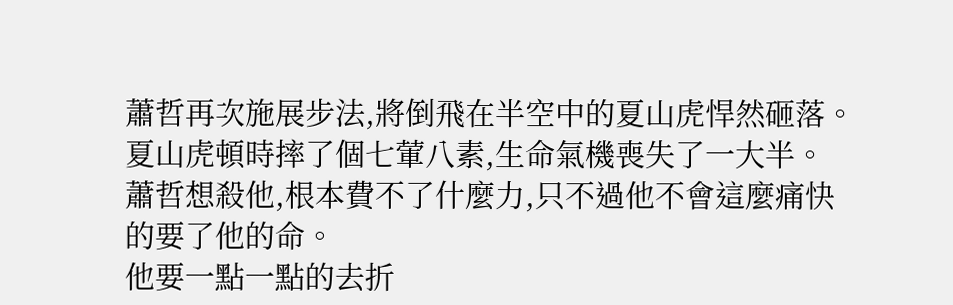蕭哲再次施展步法,將倒飛在半空中的夏山虎悍然砸落。
夏山虎頓時摔了個七葷八素,生命氣機喪失了一大半。
蕭哲想殺他,根本費不了什麼力,只不過他不會這麼痛快的要了他的命。
他要一點一點的去折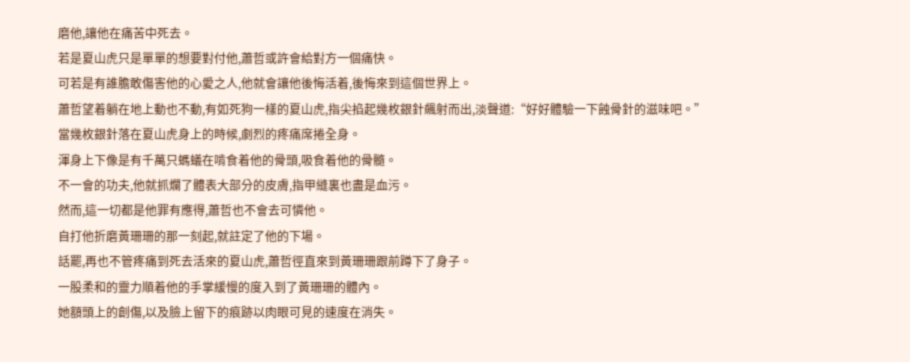磨他,讓他在痛苦中死去。
若是夏山虎只是單單的想要對付他,蕭哲或許會給對方一個痛快。
可若是有誰膽敢傷害他的心愛之人,他就會讓他後悔活着,後悔來到這個世界上。
蕭哲望着躺在地上動也不動,有如死狗一樣的夏山虎,指尖掐起幾枚銀針飆射而出,淡聲道:“好好體驗一下蝕骨針的滋味吧。”
當幾枚銀針落在夏山虎身上的時候,劇烈的疼痛席捲全身。
渾身上下像是有千萬只螞蟻在啃食着他的骨頭,吸食着他的骨髓。
不一會的功夫,他就抓爛了體表大部分的皮膚,指甲縫裏也盡是血污。
然而,這一切都是他罪有應得,蕭哲也不會去可憐他。
自打他折磨黃珊珊的那一刻起,就註定了他的下場。
話罷,再也不管疼痛到死去活來的夏山虎,蕭哲徑直來到黃珊珊跟前蹲下了身子。
一股柔和的靈力順着他的手掌緩慢的度入到了黃珊珊的體內。
她額頭上的創傷,以及臉上留下的痕跡以肉眼可見的速度在消失。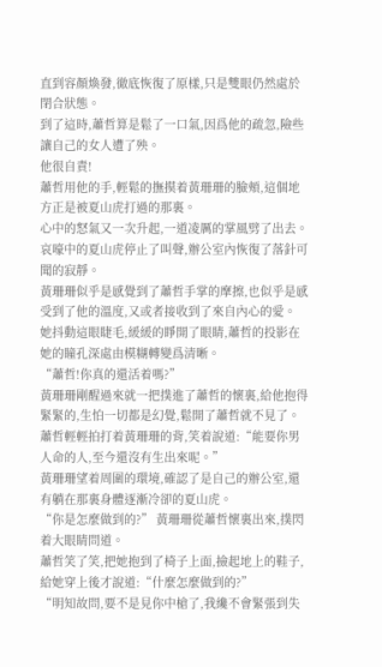直到容顏煥發,徹底恢復了原樣,只是雙眼仍然處於閉合狀態。
到了這時,蕭哲算是鬆了一口氣,因爲他的疏忽,險些讓自己的女人遭了殃。
他很自責!
蕭哲用他的手,輕鬆的撫摸着黃珊珊的臉頰,這個地方正是被夏山虎打過的那裏。
心中的怒氣又一次升起,一道凌厲的掌風劈了出去。
哀嚎中的夏山虎停止了叫聲,辦公室內恢復了落針可聞的寂靜。
黃珊珊似乎是感覺到了蕭哲手掌的摩擦,也似乎是感受到了他的溫度,又或者接收到了來自內心的愛。
她抖動這眼睫毛,緩緩的睜開了眼睛,蕭哲的投影在她的瞳孔深處由模糊轉變爲清晰。
“蕭哲!你真的還活着嗎?”
黃珊珊剛醒過來就一把撲進了蕭哲的懷裏,給他抱得緊緊的,生怕一切都是幻覺,鬆開了蕭哲就不見了。
蕭哲輕輕拍打着黃珊珊的背,笑着說道:“能要你男人命的人,至今還沒有生出來呢。”
黃珊珊望着周圍的環境,確認了是自己的辦公室,還有躺在那裏身體逐漸冷卻的夏山虎。
“你是怎麼做到的?” 黃珊珊從蕭哲懷裏出來,撲閃着大眼睛問道。
蕭哲笑了笑,把她抱到了椅子上面,撿起地上的鞋子,給她穿上後才說道:“什麼怎麼做到的?”
“明知故問,要不是見你中槍了,我纔不會緊張到失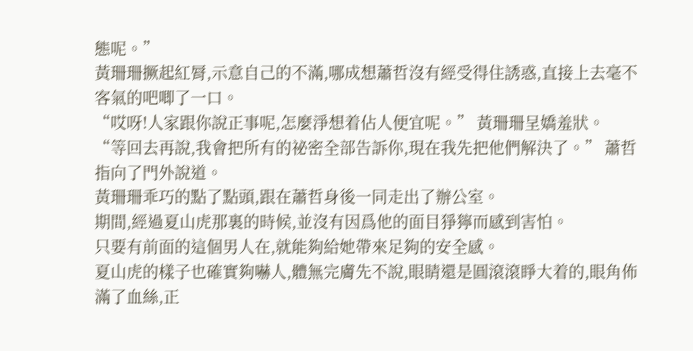態呢。”
黃珊珊撅起紅脣,示意自己的不滿,哪成想蕭哲沒有經受得住誘惑,直接上去毫不客氣的吧唧了一口。
“哎呀!人家跟你說正事呢,怎麼淨想着佔人便宜呢。” 黃珊珊呈嬌羞狀。
“等回去再說,我會把所有的祕密全部告訴你,現在我先把他們解決了。” 蕭哲指向了門外說道。
黃珊珊乖巧的點了點頭,跟在蕭哲身後一同走出了辦公室。
期間,經過夏山虎那裏的時候,並沒有因爲他的面目猙獰而感到害怕。
只要有前面的這個男人在,就能夠給她帶來足夠的安全感。
夏山虎的樣子也確實夠嚇人,體無完膚先不說,眼睛還是圓滾滾睜大着的,眼角佈滿了血絲,正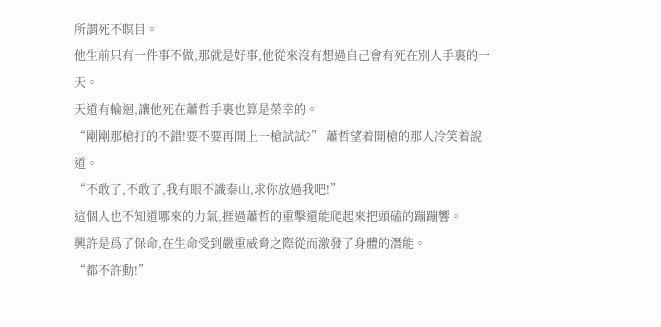所謂死不瞑目。
他生前只有一件事不做,那就是好事,他從來沒有想過自己會有死在別人手裏的一天。
天道有輪迴,讓他死在蕭哲手裏也算是榮幸的。
“剛剛那槍打的不錯!要不要再開上一槍試試?” 蕭哲望着開槍的那人冷笑着說道。
“不敢了,不敢了,我有眼不識泰山,求你放過我吧!”
這個人也不知道哪來的力氣,捱過蕭哲的重擊還能爬起來把頭磕的蹦蹦響。
興許是爲了保命,在生命受到嚴重威脅之際從而激發了身體的潛能。
“都不許動!”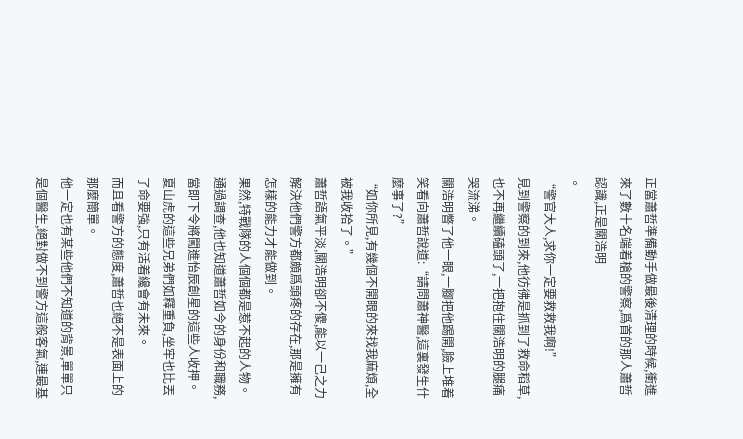正當蕭哲準備動手做最後清理的時候,衝進來了數十名端着槍的警察,爲首的那人蕭哲認識,正是關浩明
。
“警官大人,求你一定要救救我啊!”
見到警察的到來,他彷彿是抓到了救命稻草,也不再繼續磕頭了,一把抱住關浩明的腿痛哭流涕。
關浩明瞥了他一眼,一腳把他踢開,臉上堆着笑看向蕭哲說道:“請問蕭神醫,這裏發生什麼事了?”
“如你所見,有幾個不開眼的來找我麻煩,全被我收拾了。”
蕭哲語氣平淡,關浩明卻不傻,能以一己之力解決他們警方都頗爲頭疼的存在,那是擁有怎樣的能力才能做到。
果然,特戰隊的人個個都是惹不起的人物。
通過調查,他也知道蕭哲如今的身份和職務,當即下令將闖進怡辰創星的這些人收押。
夏山虎的這些兄弟們如釋重負,坐牢也比丟了命要強,只有活着纔會有未來。
而且看警方的態度,蕭哲也絕不是表面上的那麼簡單。
他一定也有某些他們不知道的背景,單單只是個醫生,絕對做不到警方這般客氣,連最基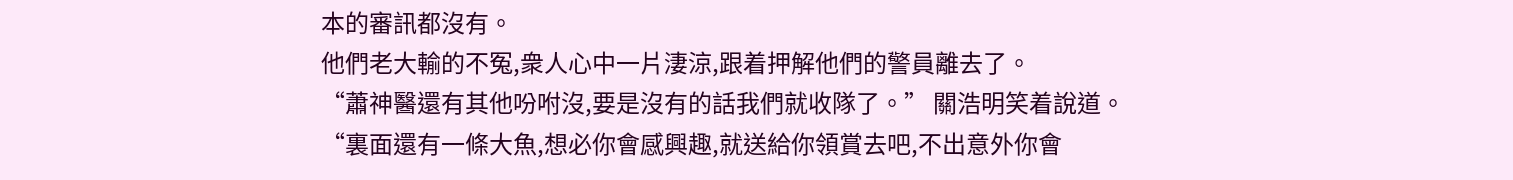本的審訊都沒有。
他們老大輸的不冤,衆人心中一片淒涼,跟着押解他們的警員離去了。
“蕭神醫還有其他吩咐沒,要是沒有的話我們就收隊了。” 關浩明笑着說道。
“裏面還有一條大魚,想必你會感興趣,就送給你領賞去吧,不出意外你會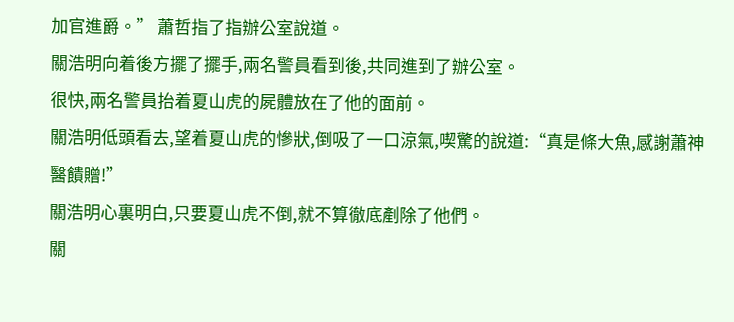加官進爵。” 蕭哲指了指辦公室說道。
關浩明向着後方擺了擺手,兩名警員看到後,共同進到了辦公室。
很快,兩名警員抬着夏山虎的屍體放在了他的面前。
關浩明低頭看去,望着夏山虎的慘狀,倒吸了一口涼氣,喫驚的說道:“真是條大魚,感謝蕭神醫饋贈!”
關浩明心裏明白,只要夏山虎不倒,就不算徹底剷除了他們。
關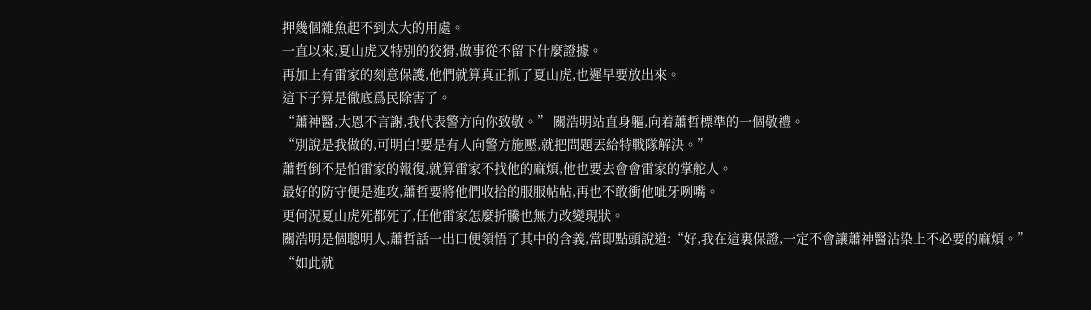押幾個雜魚起不到太大的用處。
一直以來,夏山虎又特別的狡猾,做事從不留下什麼證據。
再加上有雷家的刻意保護,他們就算真正抓了夏山虎,也遲早要放出來。
這下子算是徹底爲民除害了。
“蕭神醫,大恩不言謝,我代表警方向你致敬。” 關浩明站直身軀,向着蕭哲標準的一個敬禮。
“別說是我做的,可明白!要是有人向警方施壓,就把問題丟給特戰隊解決。”
蕭哲倒不是怕雷家的報復,就算雷家不找他的麻煩,他也要去會會雷家的掌舵人。
最好的防守便是進攻,蕭哲要將他們收拾的服服帖帖,再也不敢衝他呲牙咧嘴。
更何況夏山虎死都死了,任他雷家怎麼折騰也無力改變現狀。
關浩明是個聰明人,蕭哲話一出口便領悟了其中的含義,當即點頭說道:“好,我在這裏保證,一定不會讓蕭神醫沾染上不必要的麻煩。”
“如此就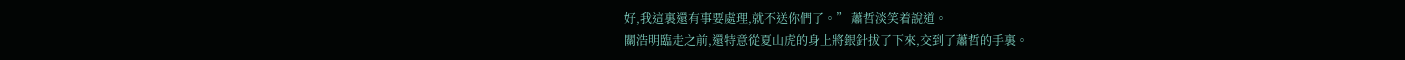好,我這裏還有事要處理,就不送你們了。” 蕭哲淡笑着說道。
關浩明臨走之前,還特意從夏山虎的身上將銀針拔了下來,交到了蕭哲的手裏。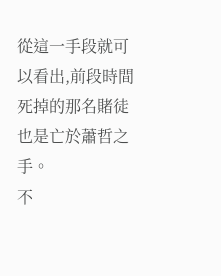從這一手段就可以看出,前段時間死掉的那名賭徒也是亡於蕭哲之手。
不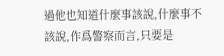過他也知道什麼事該說,什麼事不該說,作爲警察而言,只要是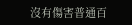沒有傷害普通百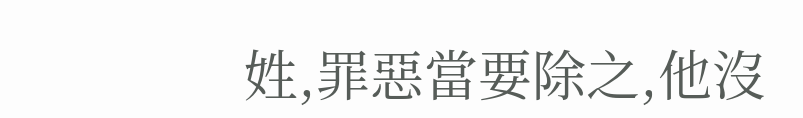姓,罪惡當要除之,他沒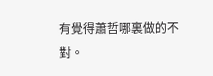有覺得蕭哲哪裏做的不對。